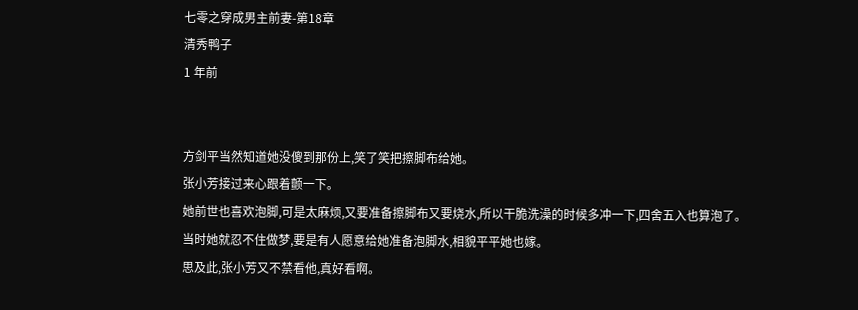七零之穿成男主前妻-第18章
清秀鸭子
1 年前


方剑平当然知道她没傻到那份上,笑了笑把擦脚布给她。
张小芳接过来心跟着颤一下。
她前世也喜欢泡脚,可是太麻烦,又要准备擦脚布又要烧水,所以干脆洗澡的时候多冲一下,四舍五入也算泡了。
当时她就忍不住做梦,要是有人愿意给她准备泡脚水,相貌平平她也嫁。
思及此,张小芳又不禁看他,真好看啊。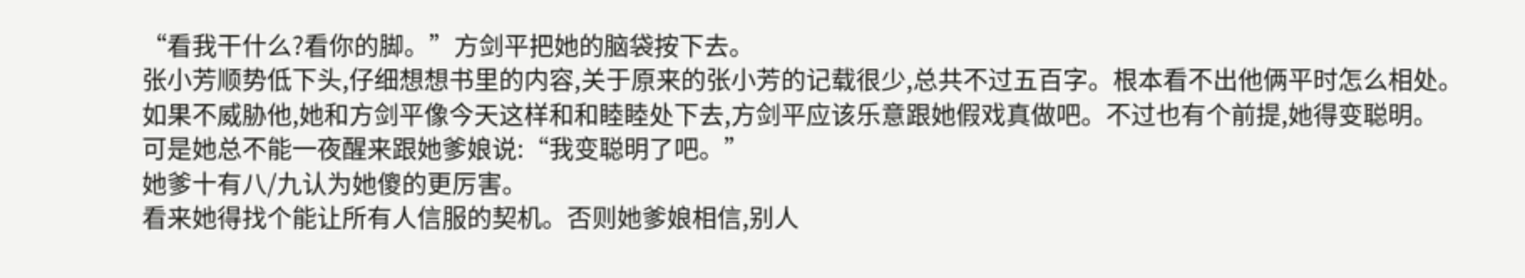“看我干什么?看你的脚。”方剑平把她的脑袋按下去。
张小芳顺势低下头,仔细想想书里的内容,关于原来的张小芳的记载很少,总共不过五百字。根本看不出他俩平时怎么相处。
如果不威胁他,她和方剑平像今天这样和和睦睦处下去,方剑平应该乐意跟她假戏真做吧。不过也有个前提,她得变聪明。
可是她总不能一夜醒来跟她爹娘说:“我变聪明了吧。”
她爹十有八/九认为她傻的更厉害。
看来她得找个能让所有人信服的契机。否则她爹娘相信,别人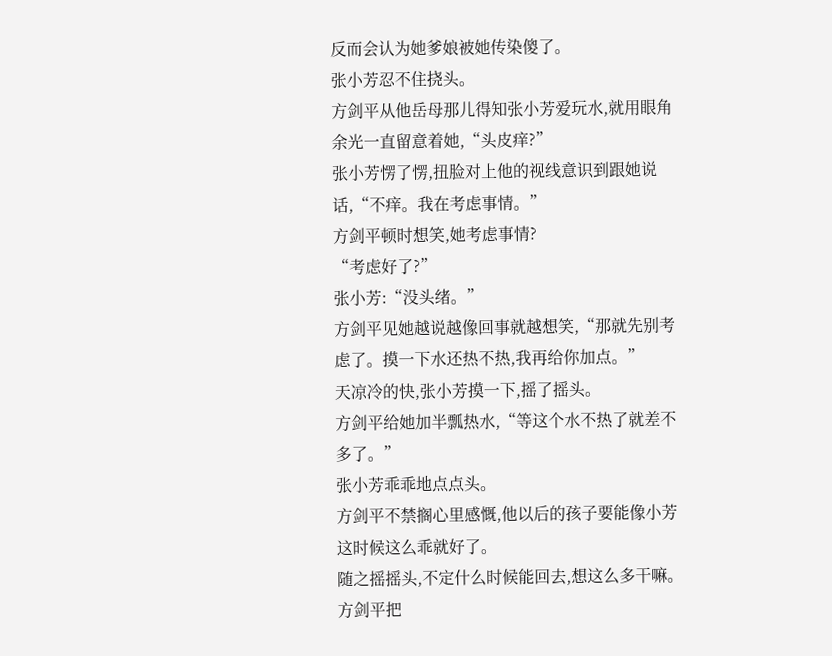反而会认为她爹娘被她传染傻了。
张小芳忍不住挠头。
方剑平从他岳母那儿得知张小芳爱玩水,就用眼角余光一直留意着她,“头皮痒?”
张小芳愣了愣,扭脸对上他的视线意识到跟她说话,“不痒。我在考虑事情。”
方剑平顿时想笑,她考虑事情?
“考虑好了?”
张小芳:“没头绪。”
方剑平见她越说越像回事就越想笑,“那就先别考虑了。摸一下水还热不热,我再给你加点。”
天凉冷的快,张小芳摸一下,摇了摇头。
方剑平给她加半瓢热水,“等这个水不热了就差不多了。”
张小芳乖乖地点点头。
方剑平不禁搁心里感慨,他以后的孩子要能像小芳这时候这么乖就好了。
随之摇摇头,不定什么时候能回去,想这么多干嘛。
方剑平把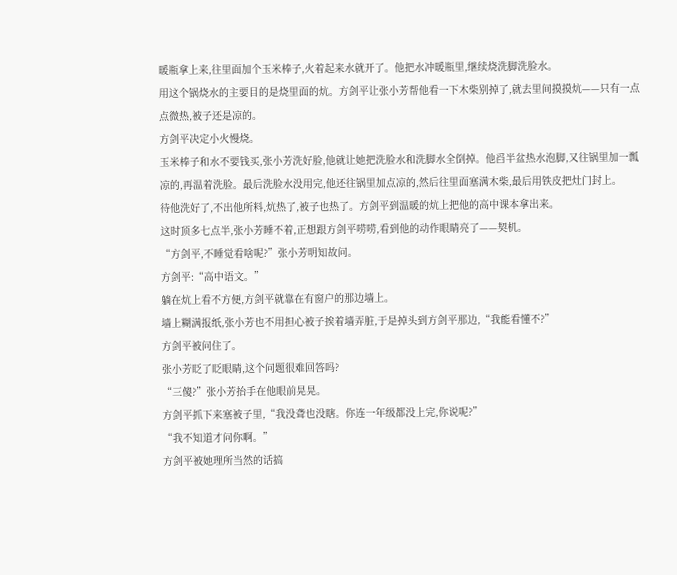暖瓶拿上来,往里面加个玉米棒子,火着起来水就开了。他把水冲暖瓶里,继续烧洗脚洗脸水。
用这个锅烧水的主要目的是烧里面的炕。方剑平让张小芳帮他看一下木柴别掉了,就去里间摸摸炕——只有一点点微热,被子还是凉的。
方剑平决定小火慢烧。
玉米棒子和水不要钱买,张小芳洗好脸,他就让她把洗脸水和洗脚水全倒掉。他舀半盆热水泡脚,又往锅里加一瓢凉的,再温着洗脸。最后洗脸水没用完,他还往锅里加点凉的,然后往里面塞满木柴,最后用铁皮把灶门封上。
待他洗好了,不出他所料,炕热了,被子也热了。方剑平到温暖的炕上把他的高中课本拿出来。
这时顶多七点半,张小芳睡不着,正想跟方剑平唠唠,看到他的动作眼睛亮了——契机。
“方剑平,不睡觉看啥呢?”张小芳明知故问。
方剑平:“高中语文。”
躺在炕上看不方便,方剑平就靠在有窗户的那边墙上。
墙上糊满报纸,张小芳也不用担心被子挨着墙弄脏,于是掉头到方剑平那边,“我能看懂不?”
方剑平被问住了。
张小芳眨了眨眼睛,这个问题很难回答吗?
“三傻?”张小芳抬手在他眼前晃晃。
方剑平抓下来塞被子里,“我没聋也没瞎。你连一年级都没上完,你说呢?”
“我不知道才问你啊。”
方剑平被她理所当然的话搞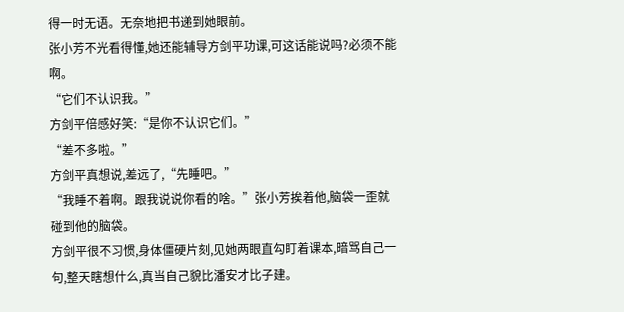得一时无语。无奈地把书递到她眼前。
张小芳不光看得懂,她还能辅导方剑平功课,可这话能说吗?必须不能啊。
“它们不认识我。”
方剑平倍感好笑:“是你不认识它们。”
“差不多啦。”
方剑平真想说,差远了,“先睡吧。”
“我睡不着啊。跟我说说你看的啥。”张小芳挨着他,脑袋一歪就碰到他的脑袋。
方剑平很不习惯,身体僵硬片刻,见她两眼直勾盯着课本,暗骂自己一句,整天瞎想什么,真当自己貌比潘安才比子建。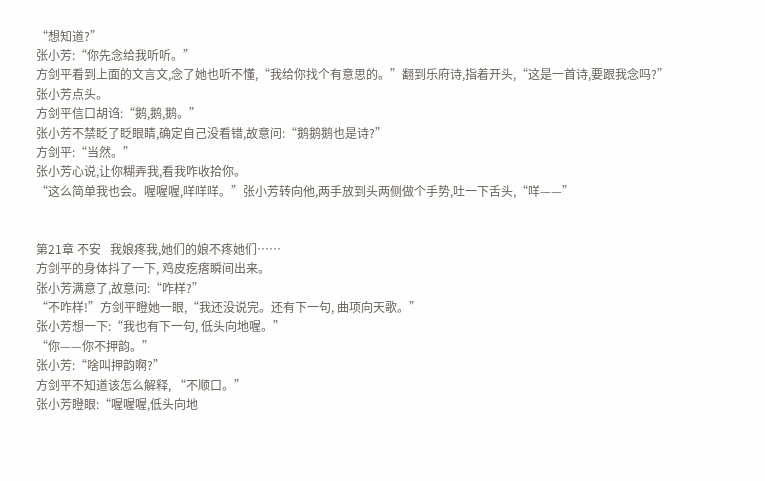“想知道?”
张小芳:“你先念给我听听。”
方剑平看到上面的文言文,念了她也听不懂,“我给你找个有意思的。”翻到乐府诗,指着开头,“这是一首诗,要跟我念吗?”
张小芳点头。
方剑平信口胡诌:“鹅,鹅,鹅。”
张小芳不禁眨了眨眼睛,确定自己没看错,故意问:“鹅鹅鹅也是诗?”
方剑平:“当然。”
张小芳心说,让你糊弄我,看我咋收拾你。
“这么简单我也会。喔喔喔,咩咩咩。”张小芳转向他,两手放到头两侧做个手势,吐一下舌头,“咩——”


第21章 不安   我娘疼我,她们的娘不疼她们……
方剑平的身体抖了一下, 鸡皮疙瘩瞬间出来。
张小芳满意了,故意问:“咋样?”
“不咋样!”方剑平瞪她一眼,“我还没说完。还有下一句, 曲项向天歌。”
张小芳想一下:“我也有下一句, 低头向地喔。”
“你——你不押韵。”
张小芳:“啥叫押韵啊?”
方剑平不知道该怎么解释, “不顺口。”
张小芳瞪眼:“喔喔喔,低头向地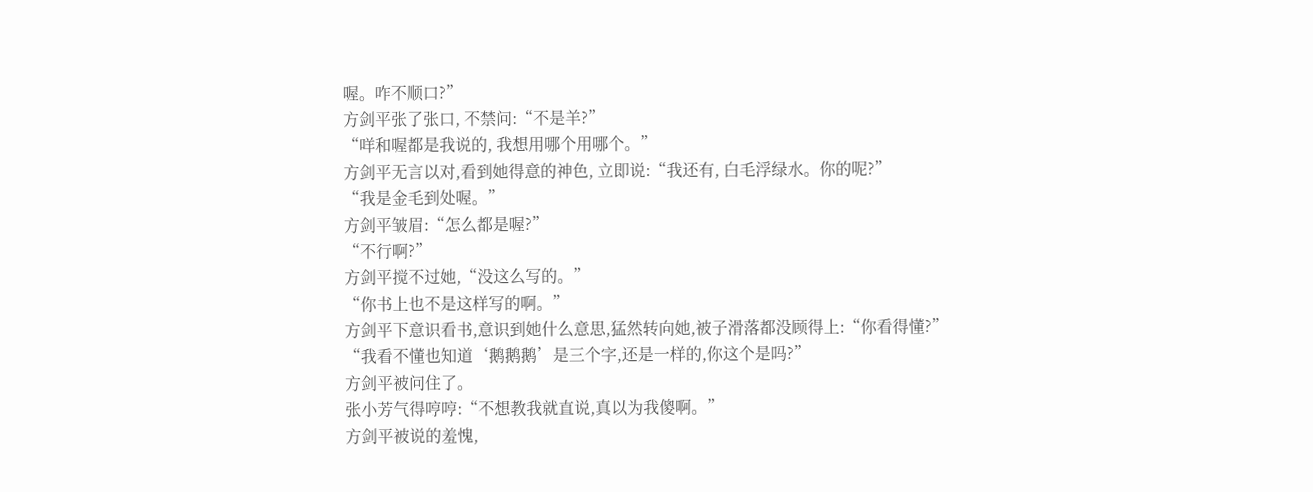喔。咋不顺口?”
方剑平张了张口, 不禁问:“不是羊?”
“咩和喔都是我说的, 我想用哪个用哪个。”
方剑平无言以对,看到她得意的神色, 立即说:“我还有, 白毛浮绿水。你的呢?”
“我是金毛到处喔。”
方剑平皱眉:“怎么都是喔?”
“不行啊?”
方剑平搅不过她,“没这么写的。”
“你书上也不是这样写的啊。”
方剑平下意识看书,意识到她什么意思,猛然转向她,被子滑落都没顾得上:“你看得懂?”
“我看不懂也知道‘鹅鹅鹅’是三个字,还是一样的,你这个是吗?”
方剑平被问住了。
张小芳气得哼哼:“不想教我就直说,真以为我傻啊。”
方剑平被说的羞愧,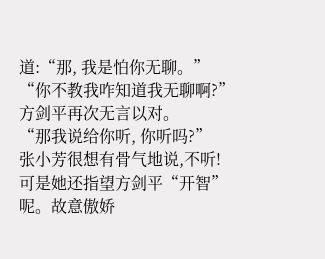道:“那, 我是怕你无聊。”
“你不教我咋知道我无聊啊?”
方剑平再次无言以对。
“那我说给你听, 你听吗?”
张小芳很想有骨气地说,不听!
可是她还指望方剑平“开智”呢。故意傲娇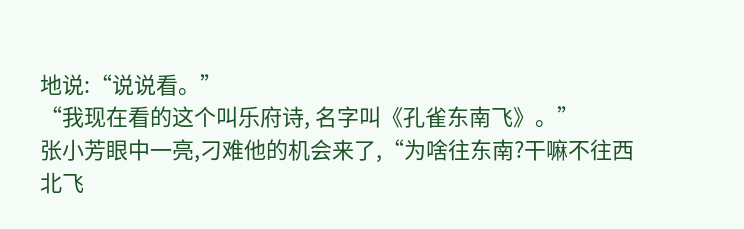地说:“说说看。”
“我现在看的这个叫乐府诗, 名字叫《孔雀东南飞》。”
张小芳眼中一亮,刁难他的机会来了,“为啥往东南?干嘛不往西北飞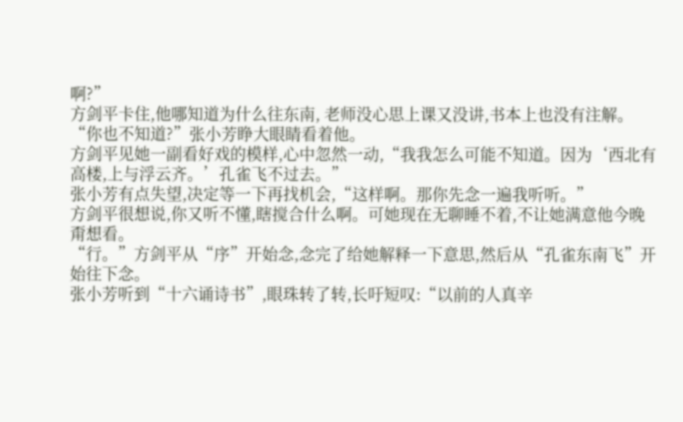啊?”
方剑平卡住,他哪知道为什么往东南, 老师没心思上课又没讲,书本上也没有注解。
“你也不知道?”张小芳睁大眼睛看着他。
方剑平见她一副看好戏的模样,心中忽然一动,“我我怎么可能不知道。因为‘西北有高楼,上与浮云齐。’孔雀飞不过去。”
张小芳有点失望,决定等一下再找机会,“这样啊。那你先念一遍我听听。”
方剑平很想说,你又听不懂,瞎搅合什么啊。可她现在无聊睡不着,不让她满意他今晚甭想看。
“行。”方剑平从“序”开始念,念完了给她解释一下意思,然后从“孔雀东南飞”开始往下念。
张小芳听到“十六诵诗书”,眼珠转了转,长吁短叹:“以前的人真辛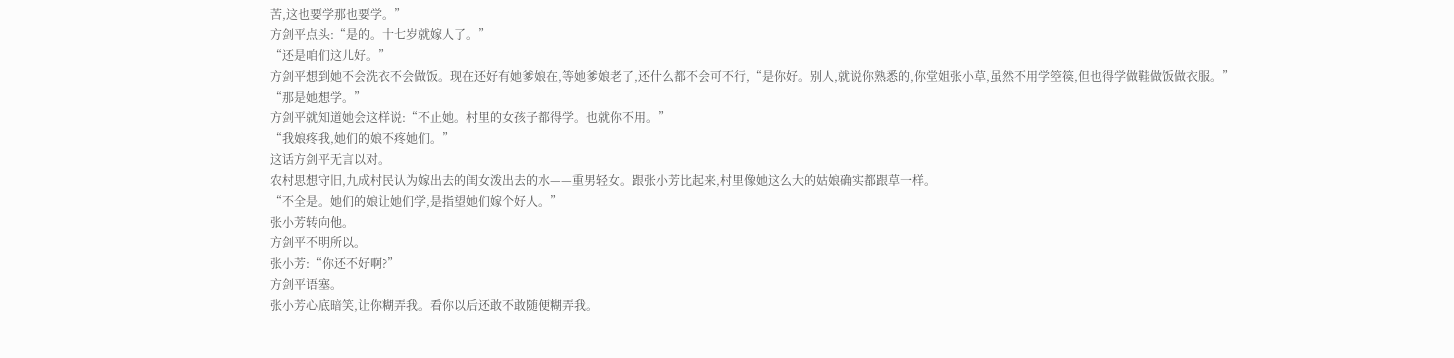苦,这也要学那也要学。”
方剑平点头:“是的。十七岁就嫁人了。”
“还是咱们这儿好。”
方剑平想到她不会洗衣不会做饭。现在还好有她爹娘在,等她爹娘老了,还什么都不会可不行,“是你好。别人,就说你熟悉的,你堂姐张小草,虽然不用学箜篌,但也得学做鞋做饭做衣服。”
“那是她想学。”
方剑平就知道她会这样说:“不止她。村里的女孩子都得学。也就你不用。”
“我娘疼我,她们的娘不疼她们。”
这话方剑平无言以对。
农村思想守旧,九成村民认为嫁出去的闺女泼出去的水——重男轻女。跟张小芳比起来,村里像她这么大的姑娘确实都跟草一样。
“不全是。她们的娘让她们学,是指望她们嫁个好人。”
张小芳转向他。
方剑平不明所以。
张小芳:“你还不好啊?”
方剑平语塞。
张小芳心底暗笑,让你糊弄我。看你以后还敢不敢随便糊弄我。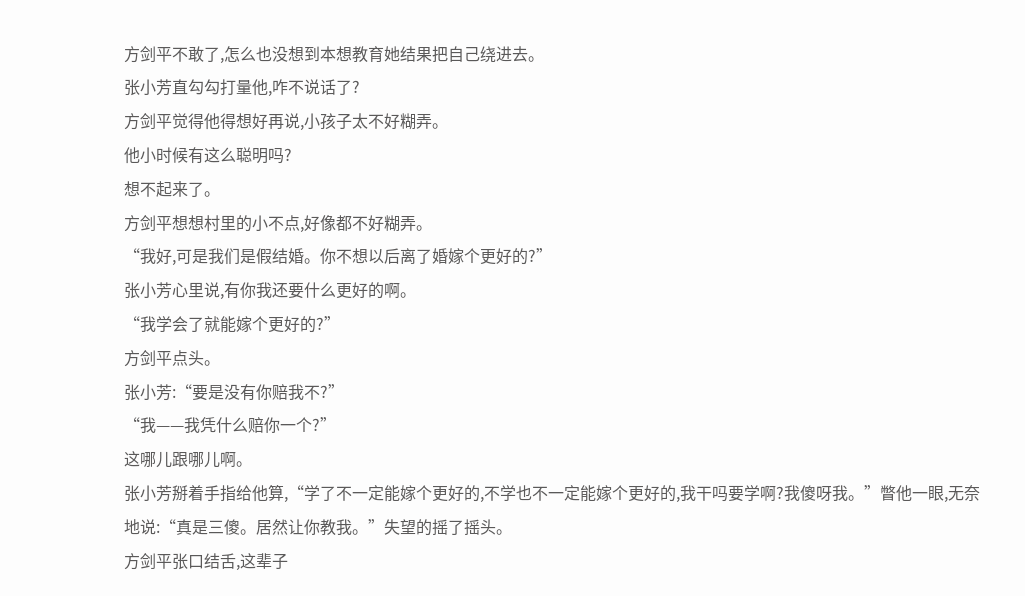方剑平不敢了,怎么也没想到本想教育她结果把自己绕进去。
张小芳直勾勾打量他,咋不说话了?
方剑平觉得他得想好再说,小孩子太不好糊弄。
他小时候有这么聪明吗?
想不起来了。
方剑平想想村里的小不点,好像都不好糊弄。
“我好,可是我们是假结婚。你不想以后离了婚嫁个更好的?”
张小芳心里说,有你我还要什么更好的啊。
“我学会了就能嫁个更好的?”
方剑平点头。
张小芳:“要是没有你赔我不?”
“我——我凭什么赔你一个?”
这哪儿跟哪儿啊。
张小芳掰着手指给他算,“学了不一定能嫁个更好的,不学也不一定能嫁个更好的,我干吗要学啊?我傻呀我。”瞥他一眼,无奈地说:“真是三傻。居然让你教我。”失望的摇了摇头。
方剑平张口结舌,这辈子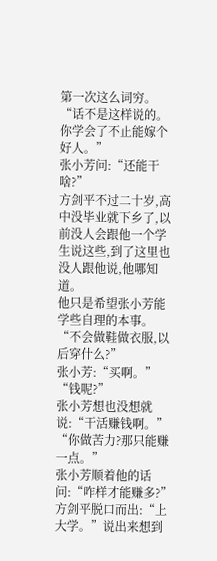第一次这么词穷。
“话不是这样说的。你学会了不止能嫁个好人。”
张小芳问:“还能干啥?”
方剑平不过二十岁,高中没毕业就下乡了,以前没人会跟他一个学生说这些,到了这里也没人跟他说,他哪知道。
他只是希望张小芳能学些自理的本事。
“不会做鞋做衣服,以后穿什么?”
张小芳:“买啊。”
“钱呢?”
张小芳想也没想就说:“干活赚钱啊。”
“你做苦力?那只能赚一点。”
张小芳顺着他的话问:“咋样才能赚多?”
方剑平脱口而出:“上大学。”说出来想到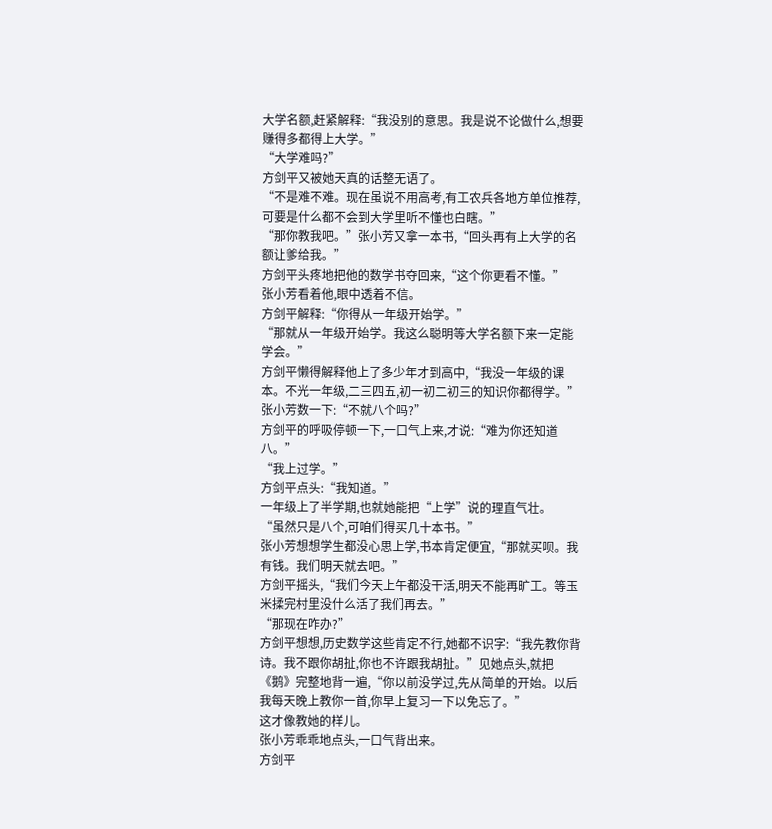大学名额,赶紧解释:“我没别的意思。我是说不论做什么,想要赚得多都得上大学。”
“大学难吗?”
方剑平又被她天真的话整无语了。
“不是难不难。现在虽说不用高考,有工农兵各地方单位推荐,可要是什么都不会到大学里听不懂也白瞎。”
“那你教我吧。”张小芳又拿一本书,“回头再有上大学的名额让爹给我。”
方剑平头疼地把他的数学书夺回来,“这个你更看不懂。”
张小芳看着他,眼中透着不信。
方剑平解释:“你得从一年级开始学。”
“那就从一年级开始学。我这么聪明等大学名额下来一定能学会。”
方剑平懒得解释他上了多少年才到高中,“我没一年级的课本。不光一年级,二三四五,初一初二初三的知识你都得学。”
张小芳数一下:“不就八个吗?”
方剑平的呼吸停顿一下,一口气上来,才说:“难为你还知道八。”
“我上过学。”
方剑平点头:“我知道。”
一年级上了半学期,也就她能把“上学”说的理直气壮。
“虽然只是八个,可咱们得买几十本书。”
张小芳想想学生都没心思上学,书本肯定便宜,“那就买呗。我有钱。我们明天就去吧。”
方剑平摇头,“我们今天上午都没干活,明天不能再旷工。等玉米揉完村里没什么活了我们再去。”
“那现在咋办?”
方剑平想想,历史数学这些肯定不行,她都不识字:“我先教你背诗。我不跟你胡扯,你也不许跟我胡扯。”见她点头,就把《鹅》完整地背一遍,“你以前没学过,先从简单的开始。以后我每天晚上教你一首,你早上复习一下以免忘了。”
这才像教她的样儿。
张小芳乖乖地点头,一口气背出来。
方剑平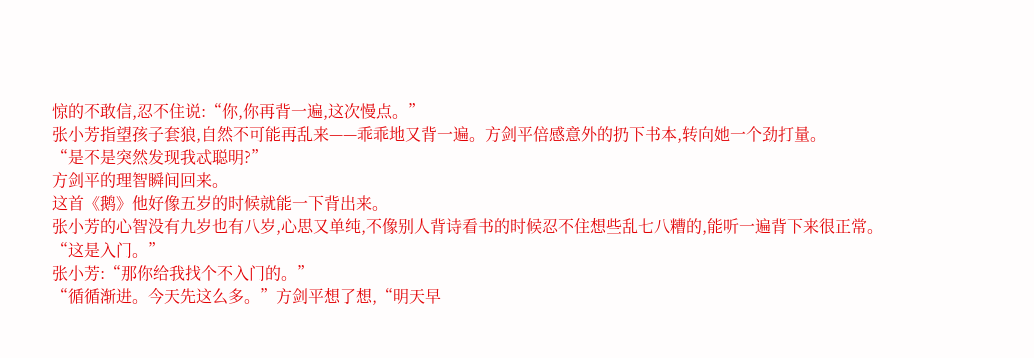惊的不敢信,忍不住说:“你,你再背一遍,这次慢点。”
张小芳指望孩子套狼,自然不可能再乱来——乖乖地又背一遍。方剑平倍感意外的扔下书本,转向她一个劲打量。
“是不是突然发现我忒聪明?”
方剑平的理智瞬间回来。
这首《鹅》他好像五岁的时候就能一下背出来。
张小芳的心智没有九岁也有八岁,心思又单纯,不像别人背诗看书的时候忍不住想些乱七八糟的,能听一遍背下来很正常。
“这是入门。”
张小芳:“那你给我找个不入门的。”
“循循渐进。今天先这么多。”方剑平想了想,“明天早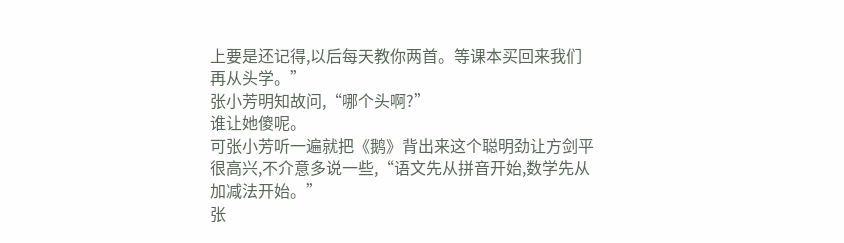上要是还记得,以后每天教你两首。等课本买回来我们再从头学。”
张小芳明知故问,“哪个头啊?”
谁让她傻呢。
可张小芳听一遍就把《鹅》背出来这个聪明劲让方剑平很高兴,不介意多说一些,“语文先从拼音开始,数学先从加减法开始。”
张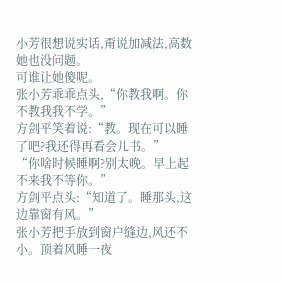小芳很想说实话,甭说加减法,高数她也没问题。
可谁让她傻呢。
张小芳乖乖点头,“你教我啊。你不教我我不学。”
方剑平笑着说:“教。现在可以睡了吧?我还得再看会儿书。”
“你啥时候睡啊?别太晚。早上起不来我不等你。”
方剑平点头:“知道了。睡那头,这边靠窗有风。”
张小芳把手放到窗户缝边,风还不小。顶着风睡一夜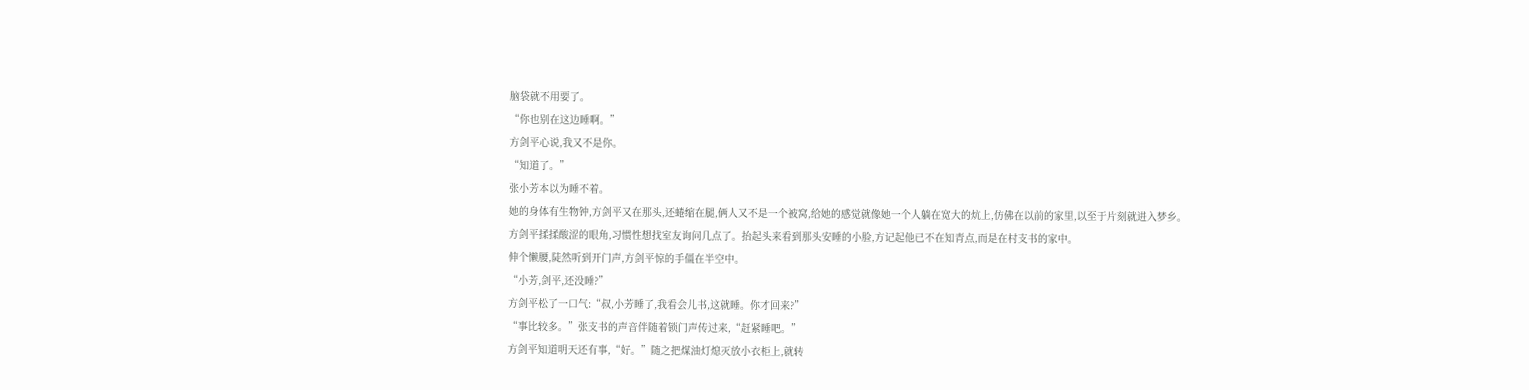脑袋就不用要了。
“你也别在这边睡啊。”
方剑平心说,我又不是你。
“知道了。”
张小芳本以为睡不着。
她的身体有生物钟,方剑平又在那头,还蜷缩在腿,俩人又不是一个被窝,给她的感觉就像她一个人躺在宽大的炕上,仿佛在以前的家里,以至于片刻就进入梦乡。
方剑平揉揉酸涩的眼角,习惯性想找室友询问几点了。抬起头来看到那头安睡的小脸,方记起他已不在知青点,而是在村支书的家中。
伸个懒腰,陡然听到开门声,方剑平惊的手僵在半空中。
“小芳,剑平,还没睡?”
方剑平松了一口气:“叔,小芳睡了,我看会儿书,这就睡。你才回来?”
“事比较多。”张支书的声音伴随着锁门声传过来,“赶紧睡吧。”
方剑平知道明天还有事,“好。”随之把煤油灯熄灭放小衣柜上,就转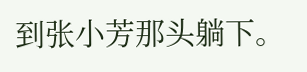到张小芳那头躺下。